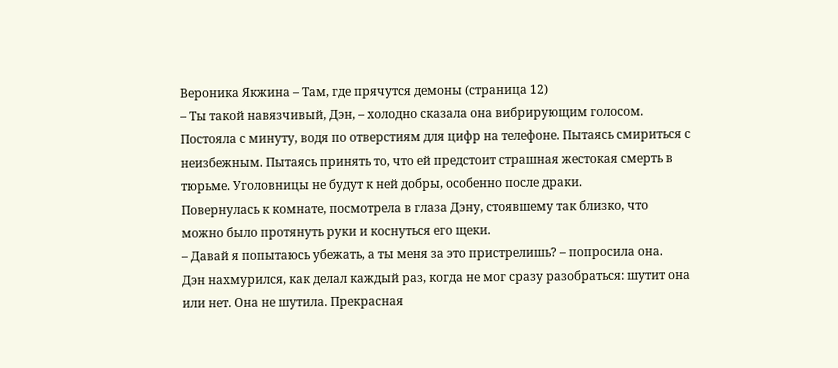Вероника Якжина – Там, где прячутся демоны (страница 12)
– Ты такой навязчивый, Дэн, – холодно сказала она вибрирующим голосом.
Постояла с минуту, водя по отверстиям для цифр на телефоне. Пытаясь смириться с неизбежным. Пытаясь принять то, что ей предстоит страшная жестокая смерть в тюрьме. Уголовницы не будут к ней добры, особенно после драки.
Повернулась к комнате, посмотрела в глаза Дэну, стоявшему так близко, что можно было протянуть руки и коснуться его щеки.
– Давай я попытаюсь убежать, а ты меня за это пристрелишь? – попросила она.
Дэн нахмурился, как делал каждый раз, когда не мог сразу разобраться: шутит она или нет. Она не шутила. Прекрасная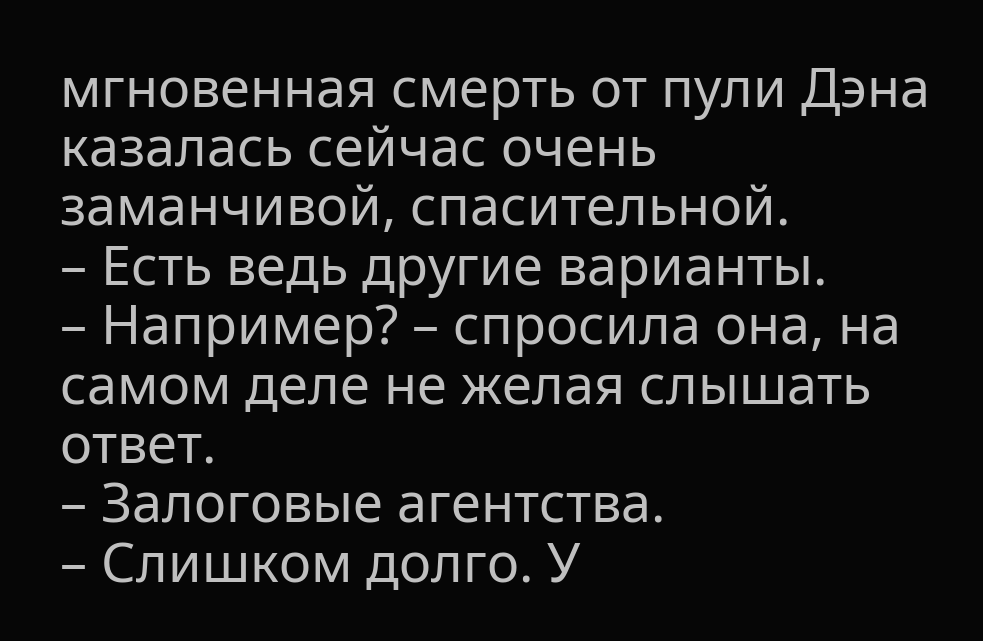мгновенная смерть от пули Дэна казалась сейчас очень заманчивой, спасительной.
– Есть ведь другие варианты.
– Например? – спросила она, на самом деле не желая слышать ответ.
– Залоговые агентства.
– Слишком долго. У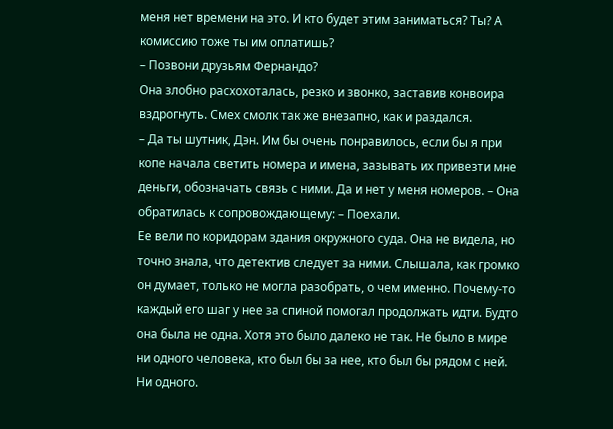меня нет времени на это. И кто будет этим заниматься? Ты? А комиссию тоже ты им оплатишь?
– Позвони друзьям Фернандо?
Она злобно расхохоталась, резко и звонко, заставив конвоира вздрогнуть. Смех смолк так же внезапно, как и раздался.
– Да ты шутник, Дэн. Им бы очень понравилось, если бы я при копе начала светить номера и имена, зазывать их привезти мне деньги, обозначать связь с ними. Да и нет у меня номеров. – Она обратилась к сопровождающему: – Поехали.
Ее вели по коридорам здания окружного суда. Она не видела, но точно знала, что детектив следует за ними. Слышала, как громко он думает, только не могла разобрать, о чем именно. Почему-то каждый его шаг у нее за спиной помогал продолжать идти. Будто она была не одна. Хотя это было далеко не так. Не было в мире ни одного человека, кто был бы за нее, кто был бы рядом с ней. Ни одного.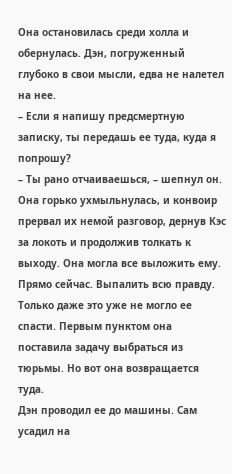Она остановилась среди холла и обернулась. Дэн, погруженный глубоко в свои мысли, едва не налетел на нее.
– Если я напишу предсмертную записку, ты передашь ее туда, куда я попрошу?
– Ты рано отчаиваешься, – шепнул он.
Она горько ухмыльнулась, и конвоир прервал их немой разговор, дернув Кэс за локоть и продолжив толкать к выходу. Она могла все выложить ему. Прямо сейчас. Выпалить всю правду. Только даже это уже не могло ее спасти. Первым пунктом она поставила задачу выбраться из тюрьмы. Но вот она возвращается туда.
Дэн проводил ее до машины. Сам усадил на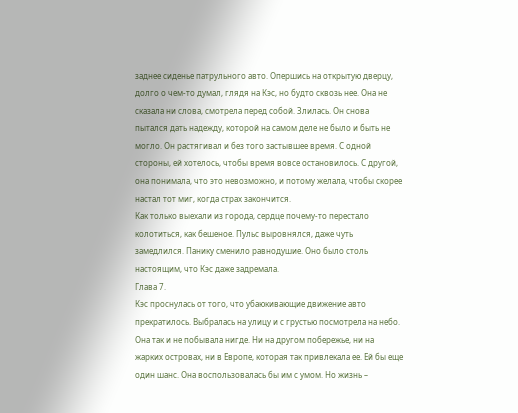заднее сиденье патрульного авто. Опершись на открытую дверцу, долго о чем-то думал, глядя на Кэс, но будто сквозь нее. Она не сказала ни слова, смотрела перед собой. Злилась. Он снова пытался дать надежду, которой на самом деле не было и быть не могло. Он растягивал и без того застывшее время. С одной стороны, ей хотелось, чтобы время вовсе остановилось. С другой, она понимала, что это невозможно, и потому желала, чтобы скорее настал тот миг, когда страх закончится.
Как только выехали из города, сердце почему-то перестало колотиться, как бешеное. Пульс выровнялся, даже чуть замедлился. Панику сменило равнодушие. Оно было столь настоящим, что Кэс даже задремала.
Глава 7.
Кэс проснулась от того, что убаюкивающие движение авто прекратилось. Выбралась на улицу и с грустью посмотрела на небо. Она так и не побывала нигде. Ни на другом побережье, ни на жарких островах, ни в Европе, которая так привлекала ее. Ей бы еще один шанс. Она воспользовалась бы им с умом. Но жизнь –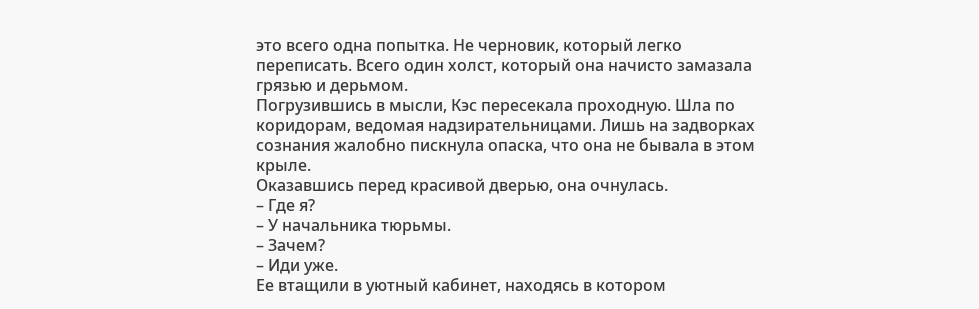это всего одна попытка. Не черновик, который легко переписать. Всего один холст, который она начисто замазала грязью и дерьмом.
Погрузившись в мысли, Кэс пересекала проходную. Шла по коридорам, ведомая надзирательницами. Лишь на задворках сознания жалобно пискнула опаска, что она не бывала в этом крыле.
Оказавшись перед красивой дверью, она очнулась.
– Где я?
– У начальника тюрьмы.
– Зачем?
– Иди уже.
Ее втащили в уютный кабинет, находясь в котором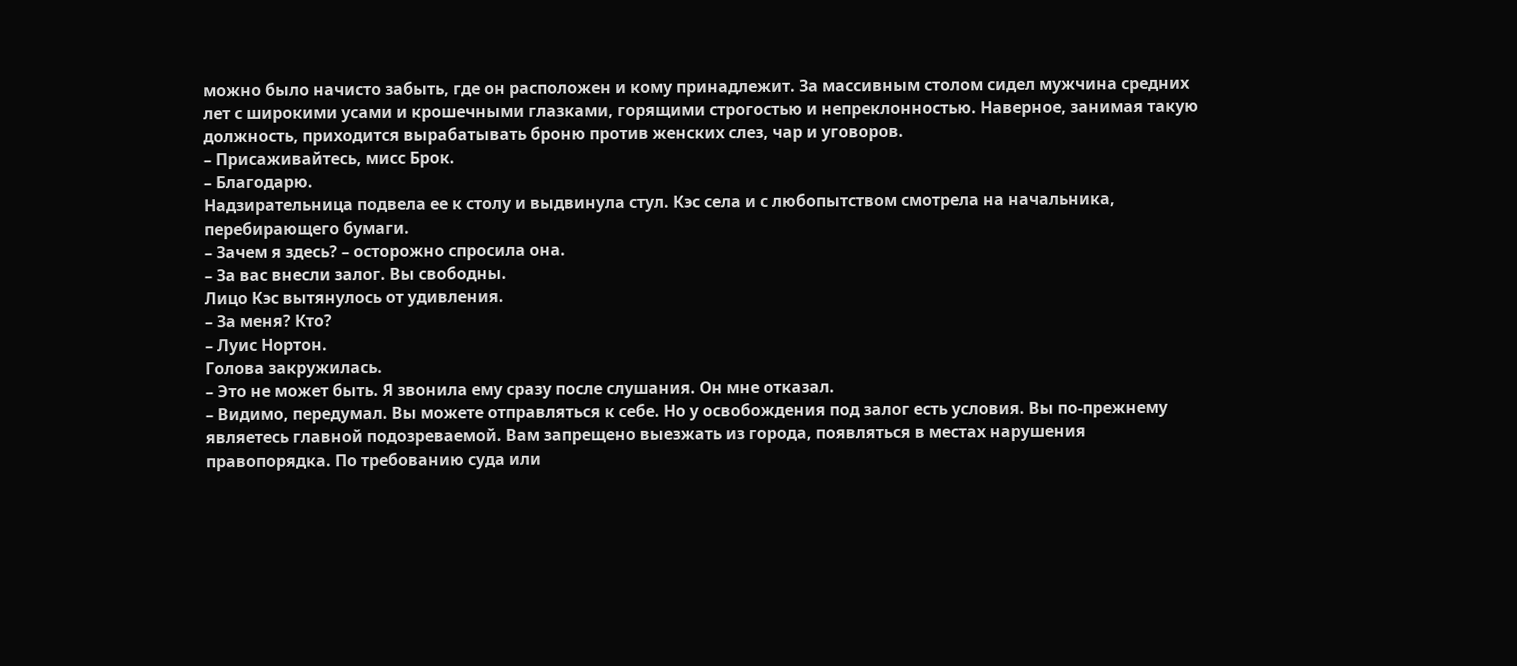можно было начисто забыть, где он расположен и кому принадлежит. За массивным столом сидел мужчина средних лет с широкими усами и крошечными глазками, горящими строгостью и непреклонностью. Наверное, занимая такую должность, приходится вырабатывать броню против женских слез, чар и уговоров.
– Присаживайтесь, мисс Брок.
– Благодарю.
Надзирательница подвела ее к столу и выдвинула стул. Кэс села и с любопытством смотрела на начальника, перебирающего бумаги.
– Зачем я здесь? – осторожно спросила она.
– За вас внесли залог. Вы свободны.
Лицо Кэс вытянулось от удивления.
– За меня? Кто?
– Луис Нортон.
Голова закружилась.
– Это не может быть. Я звонила ему сразу после слушания. Он мне отказал.
– Видимо, передумал. Вы можете отправляться к себе. Но у освобождения под залог есть условия. Вы по-прежнему являетесь главной подозреваемой. Вам запрещено выезжать из города, появляться в местах нарушения правопорядка. По требованию суда или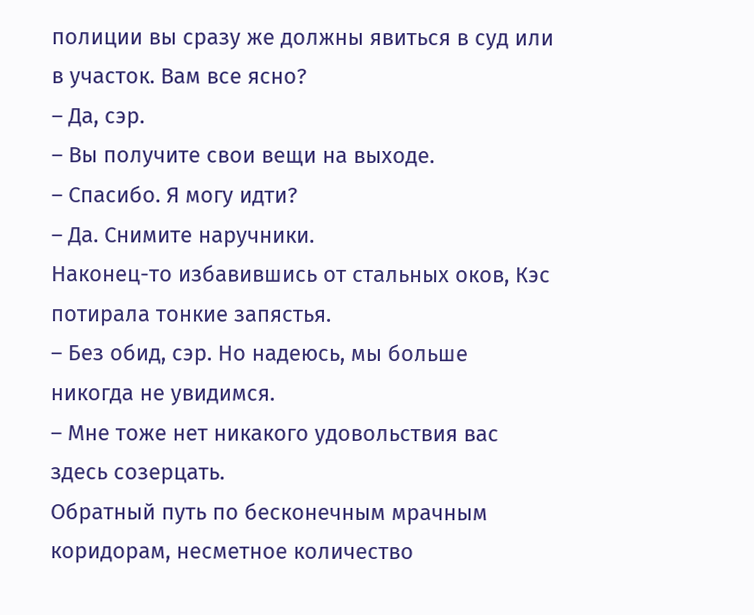полиции вы сразу же должны явиться в суд или в участок. Вам все ясно?
– Да, сэр.
– Вы получите свои вещи на выходе.
– Спасибо. Я могу идти?
– Да. Снимите наручники.
Наконец-то избавившись от стальных оков, Кэс потирала тонкие запястья.
– Без обид, сэр. Но надеюсь, мы больше никогда не увидимся.
– Мне тоже нет никакого удовольствия вас здесь созерцать.
Обратный путь по бесконечным мрачным коридорам, несметное количество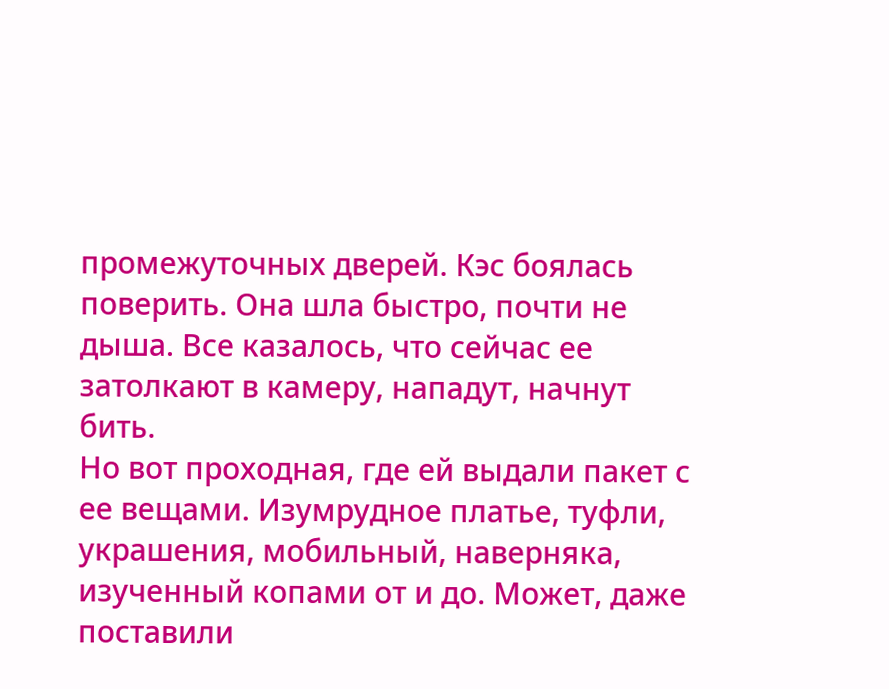промежуточных дверей. Кэс боялась поверить. Она шла быстро, почти не дыша. Все казалось, что сейчас ее затолкают в камеру, нападут, начнут бить.
Но вот проходная, где ей выдали пакет с ее вещами. Изумрудное платье, туфли, украшения, мобильный, наверняка, изученный копами от и до. Может, даже поставили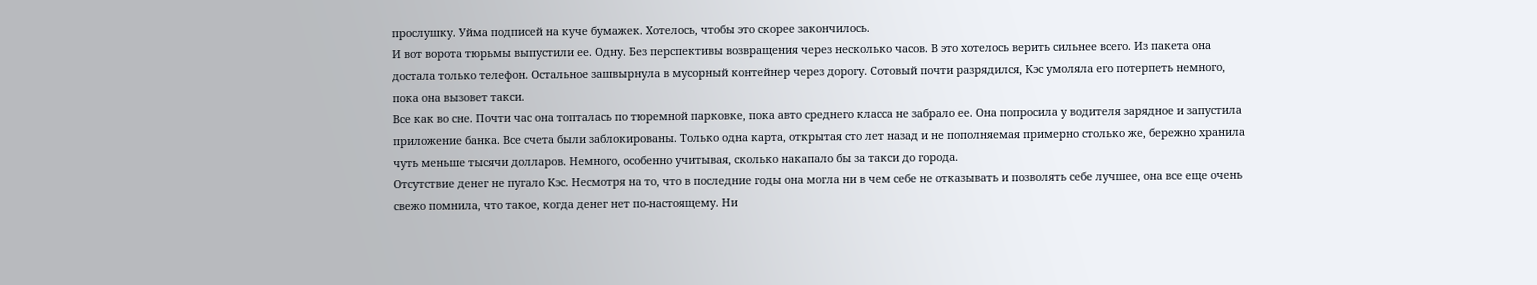прослушку. Уйма подписей на куче бумажек. Хотелось, чтобы это скорее закончилось.
И вот ворота тюрьмы выпустили ее. Одну. Без перспективы возвращения через несколько часов. В это хотелось верить сильнее всего. Из пакета она достала только телефон. Остальное зашвырнула в мусорный контейнер через дорогу. Сотовый почти разрядился, Кэс умоляла его потерпеть немного, пока она вызовет такси.
Все как во сне. Почти час она топталась по тюремной парковке, пока авто среднего класса не забрало ее. Она попросила у водителя зарядное и запустила приложение банка. Все счета были заблокированы. Только одна карта, открытая сто лет назад и не пополняемая примерно столько же, бережно хранила чуть меньше тысячи долларов. Немного, особенно учитывая, сколько накапало бы за такси до города.
Отсутствие денег не пугало Кэс. Несмотря на то, что в последние годы она могла ни в чем себе не отказывать и позволять себе лучшее, она все еще очень свежо помнила, что такое, когда денег нет по-настоящему. Ни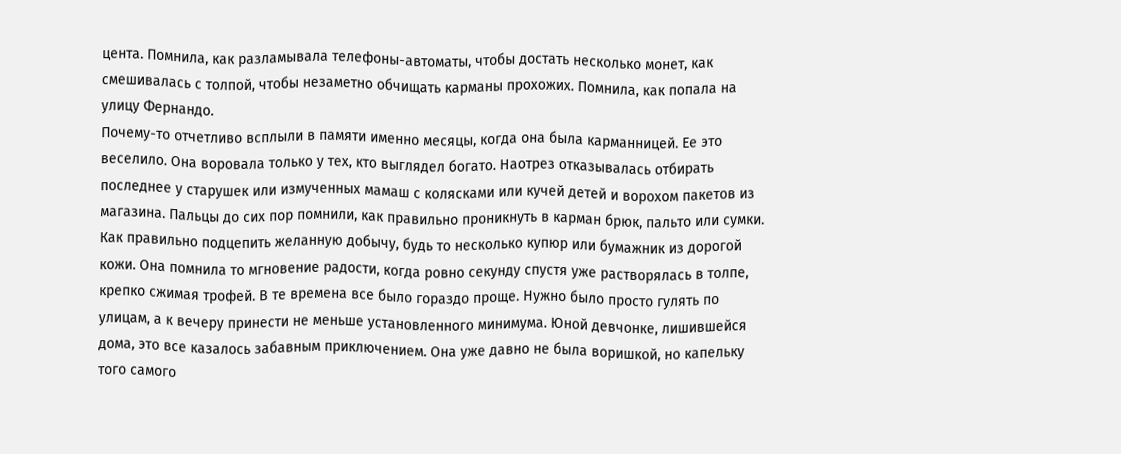цента. Помнила, как разламывала телефоны-автоматы, чтобы достать несколько монет, как смешивалась с толпой, чтобы незаметно обчищать карманы прохожих. Помнила, как попала на улицу Фернандо.
Почему-то отчетливо всплыли в памяти именно месяцы, когда она была карманницей. Ее это веселило. Она воровала только у тех, кто выглядел богато. Наотрез отказывалась отбирать последнее у старушек или измученных мамаш с колясками или кучей детей и ворохом пакетов из магазина. Пальцы до сих пор помнили, как правильно проникнуть в карман брюк, пальто или сумки. Как правильно подцепить желанную добычу, будь то несколько купюр или бумажник из дорогой кожи. Она помнила то мгновение радости, когда ровно секунду спустя уже растворялась в толпе, крепко сжимая трофей. В те времена все было гораздо проще. Нужно было просто гулять по улицам, а к вечеру принести не меньше установленного минимума. Юной девчонке, лишившейся дома, это все казалось забавным приключением. Она уже давно не была воришкой, но капельку того самого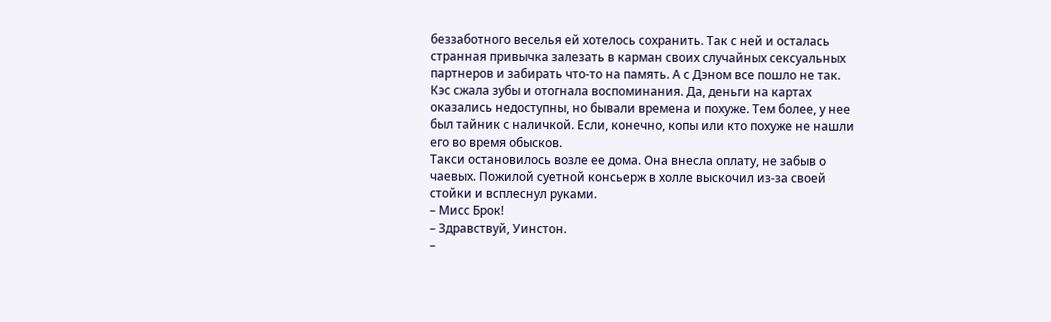беззаботного веселья ей хотелось сохранить. Так с ней и осталась странная привычка залезать в карман своих случайных сексуальных партнеров и забирать что-то на память. А с Дэном все пошло не так.
Кэс сжала зубы и отогнала воспоминания. Да, деньги на картах оказались недоступны, но бывали времена и похуже. Тем более, у нее был тайник с наличкой. Если, конечно, копы или кто похуже не нашли его во время обысков.
Такси остановилось возле ее дома. Она внесла оплату, не забыв о чаевых. Пожилой суетной консьерж в холле выскочил из-за своей стойки и всплеснул руками.
– Мисс Брок!
– Здравствуй, Уинстон.
–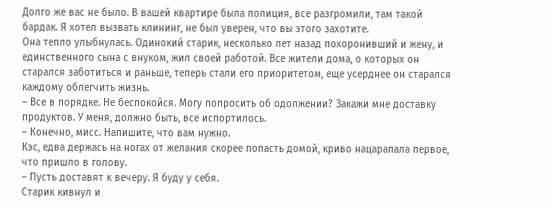Долго же вас не было. В вашей квартире была полиция, все разгромили, там такой бардак. Я хотел вызвать клининг, не был уверен, что вы этого захотите.
Она тепло улыбнулась. Одинокий старик, несколько лет назад похоронивший и жену, и единственного сына с внуком, жил своей работой. Все жители дома, о которых он старался заботиться и раньше, теперь стали его приоритетом, еще усерднее он старался каждому облегчить жизнь.
– Все в порядке. Не беспокойся. Могу попросить об одолжении? Закажи мне доставку продуктов. У меня, должно быть, все испортилось.
– Конечно, мисс. Напишите, что вам нужно.
Кэс, едва держась на ногах от желания скорее попасть домой, криво нацарапала первое, что пришло в голову.
– Пусть доставят к вечеру. Я буду у себя.
Старик кивнул и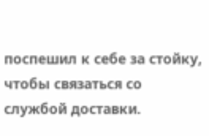поспешил к себе за стойку, чтобы связаться со службой доставки.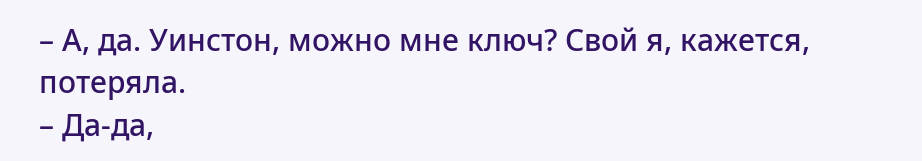– А, да. Уинстон, можно мне ключ? Свой я, кажется, потеряла.
– Да-да,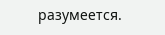разумеется.